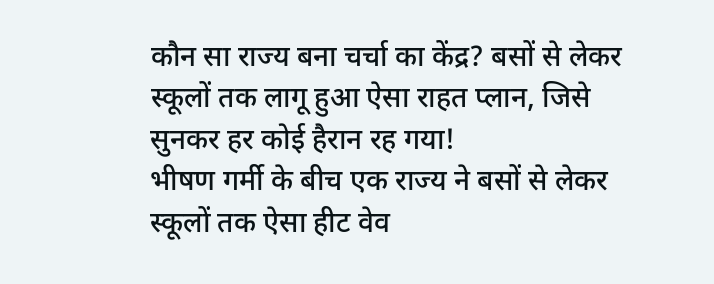कौन सा राज्य बना चर्चा का केंद्र? बसों से लेकर स्कूलों तक लागू हुआ ऐसा राहत प्लान, जिसे सुनकर हर कोई हैरान रह गया!
भीषण गर्मी के बीच एक राज्य ने बसों से लेकर स्कूलों तक ऐसा हीट वेव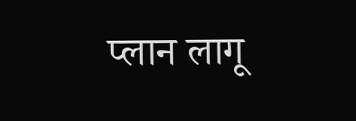प्लान लागू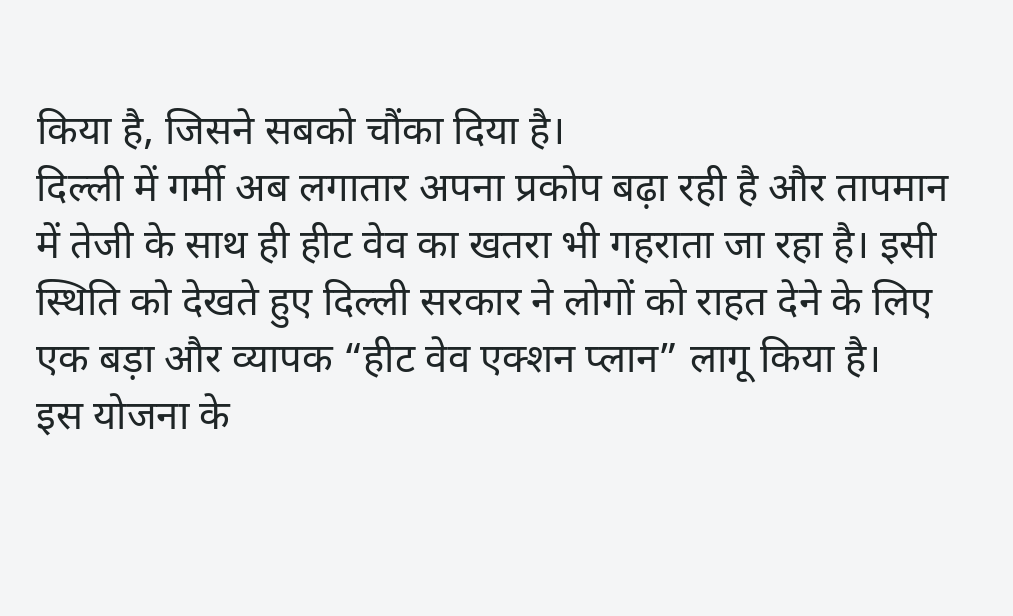किया है, जिसने सबको चौंका दिया है।
दिल्ली में गर्मी अब लगातार अपना प्रकोप बढ़ा रही है और तापमान में तेजी के साथ ही हीट वेव का खतरा भी गहराता जा रहा है। इसी स्थिति को देखते हुए दिल्ली सरकार ने लोगों को राहत देने के लिए एक बड़ा और व्यापक “हीट वेव एक्शन प्लान” लागू किया है।
इस योजना के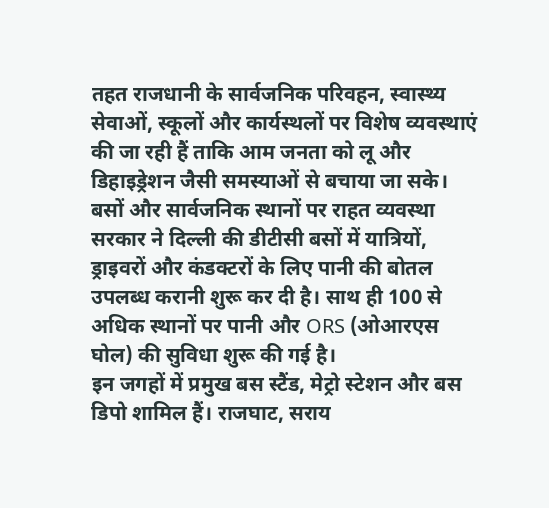तहत राजधानी के सार्वजनिक परिवहन, स्वास्थ्य सेवाओं, स्कूलों और कार्यस्थलों पर विशेष व्यवस्थाएं की जा रही हैं ताकि आम जनता को लू और डिहाइड्रेशन जैसी समस्याओं से बचाया जा सके।
बसों और सार्वजनिक स्थानों पर राहत व्यवस्था
सरकार ने दिल्ली की डीटीसी बसों में यात्रियों, ड्राइवरों और कंडक्टरों के लिए पानी की बोतल उपलब्ध करानी शुरू कर दी है। साथ ही 100 से अधिक स्थानों पर पानी और ORS (ओआरएस घोल) की सुविधा शुरू की गई है।
इन जगहों में प्रमुख बस स्टैंड, मेट्रो स्टेशन और बस डिपो शामिल हैं। राजघाट, सराय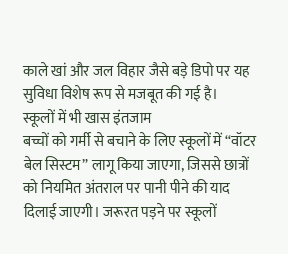काले खां और जल विहार जैसे बड़े डिपो पर यह सुविधा विशेष रूप से मजबूत की गई है।
स्कूलों में भी खास इंतजाम
बच्चों को गर्मी से बचाने के लिए स्कूलों में “वॉटर बेल सिस्टम” लागू किया जाएगा, जिससे छात्रों को नियमित अंतराल पर पानी पीने की याद दिलाई जाएगी। जरूरत पड़ने पर स्कूलों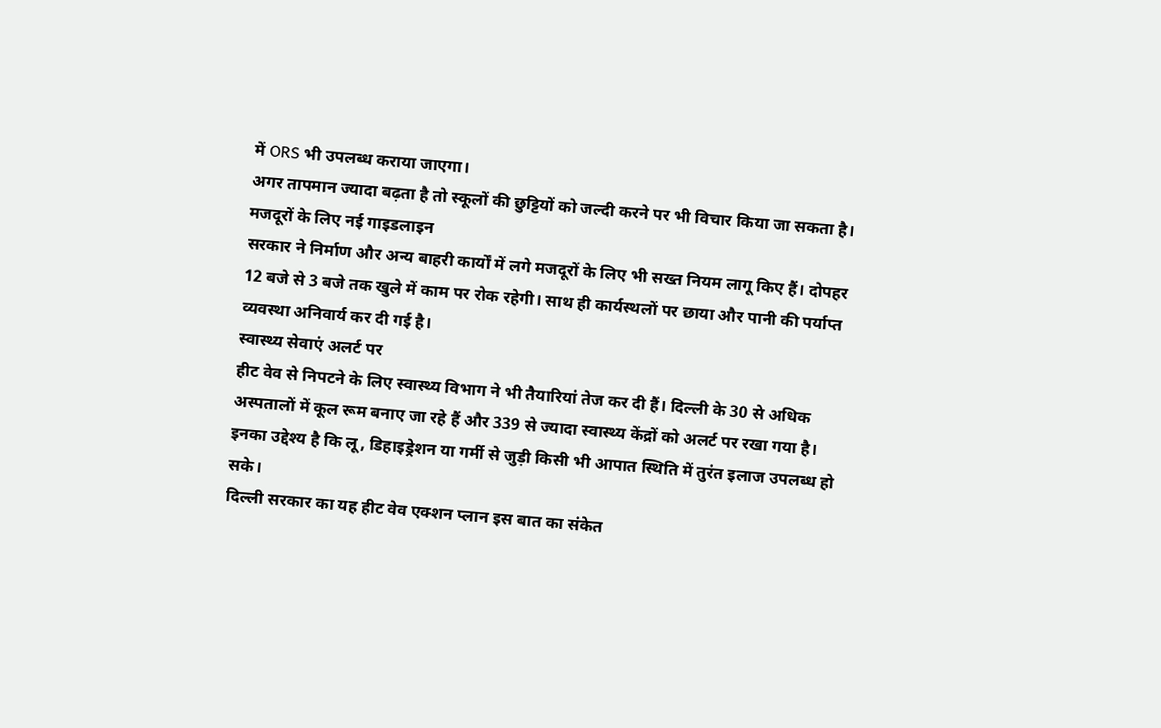में ORS भी उपलब्ध कराया जाएगा।
अगर तापमान ज्यादा बढ़ता है तो स्कूलों की छुट्टियों को जल्दी करने पर भी विचार किया जा सकता है।
मजदूरों के लिए नई गाइडलाइन
सरकार ने निर्माण और अन्य बाहरी कार्यों में लगे मजदूरों के लिए भी सख्त नियम लागू किए हैं। दोपहर 12 बजे से 3 बजे तक खुले में काम पर रोक रहेगी। साथ ही कार्यस्थलों पर छाया और पानी की पर्याप्त व्यवस्था अनिवार्य कर दी गई है।
स्वास्थ्य सेवाएं अलर्ट पर
हीट वेव से निपटने के लिए स्वास्थ्य विभाग ने भी तैयारियां तेज कर दी हैं। दिल्ली के 30 से अधिक अस्पतालों में कूल रूम बनाए जा रहे हैं और 339 से ज्यादा स्वास्थ्य केंद्रों को अलर्ट पर रखा गया है।
इनका उद्देश्य है कि लू, डिहाइड्रेशन या गर्मी से जुड़ी किसी भी आपात स्थिति में तुरंत इलाज उपलब्ध हो सके।
दिल्ली सरकार का यह हीट वेव एक्शन प्लान इस बात का संकेत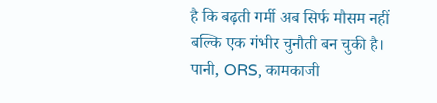है कि बढ़ती गर्मी अब सिर्फ मौसम नहीं बल्कि एक गंभीर चुनौती बन चुकी है। पानी, ORS, कामकाजी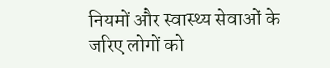नियमों और स्वास्थ्य सेवाओं के जरिए लोगों को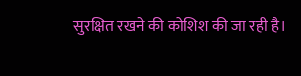सुरक्षित रखने की कोशिश की जा रही है।